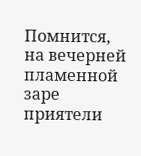Помнится, на вечерней пламенной заре приятели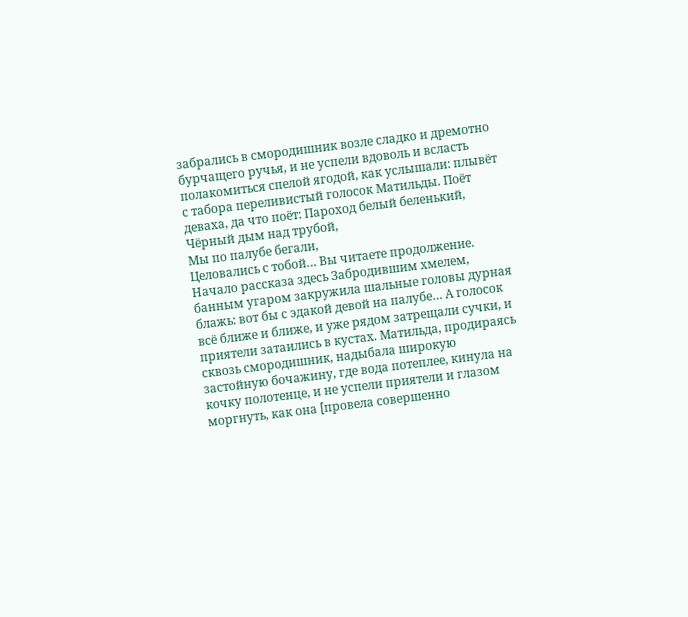забрались в смородишник возле сладко и дремотно бурчащего ручья, и не успели вдоволь и всласть полакомиться спелой ягодой, как услышали: плывёт с табора переливистый голосок Матильды. Поёт деваха, да что поёт: Пароход белый беленький,
Чёрный дым над трубой,
Мы по палубе бегали,
Целовались с тобой… Вы читаете продолжение. Начало рассказа здесь Забродившим хмелем, банным угаром закружила шальные головы дурная блажь: вот бы с эдакой девой на палубе… А голосок всё ближе и ближе, и уже рядом затрещали сучки, и приятели затаились в кустах. Матильда, продираясь сквозь смородишник, надыбала широкую застойную бочажину, где вода потеплее, кинула на кочку полотенце, и не успели приятели и глазом моргнуть, как она [провела совершенно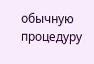обычную процедуру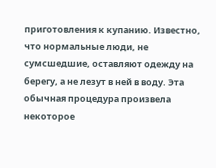приготовления к купанию. Известно, что нормальные люди, не сумсшедшие, оставляют одежду на берегу, а не лезут в ней в воду. Эта обычная процедура произвела некоторое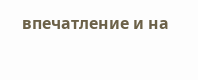впечатление и на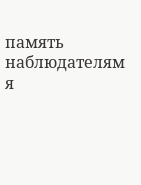память наблюдателям я